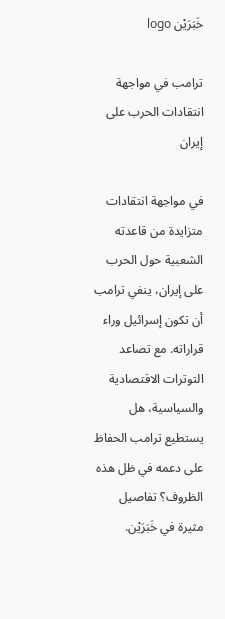خَبَرَيْن logo

ترامب في مواجهة انتقادات الحرب على إيران

في مواجهة انتقادات متزايدة من قاعدته الشعبية حول الحرب على إيران، ينفي ترامب أن تكون إسرائيل وراء قراراته. مع تصاعد التوترات الاقتصادية والسياسية، هل يستطيع ترامب الحفاظ على دعمه في ظل هذه الظروف؟ تفاصيل مثيرة في خَبَرَيْن.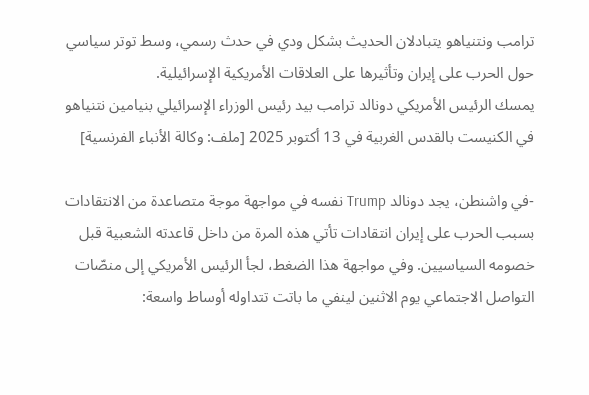ترامب ونتنياهو يتبادلان الحديث بشكل ودي في حدث رسمي، وسط توتر سياسي حول الحرب على إيران وتأثيرها على العلاقات الأمريكية الإسرائيلية.
يمسك الرئيس الأمريكي دونالد ترامب بيد رئيس الوزراء الإسرائيلي بنيامين نتنياهو في الكنيست بالقدس الغربية في 13 أكتوبر 2025 [ملف: وكالة الأنباء الفرنسية]

-في واشنطن، يجد دونالد Trump نفسه في مواجهة موجة متصاعدة من الانتقادات بسبب الحرب على إيران انتقادات تأتي هذه المرة من داخل قاعدته الشعبية قبل خصومه السياسيين. وفي مواجهة هذا الضغط، لجأ الرئيس الأمريكي إلى منصّات التواصل الاجتماعي يوم الاثنين لينفي ما باتت تتداوله أوساط واسعة: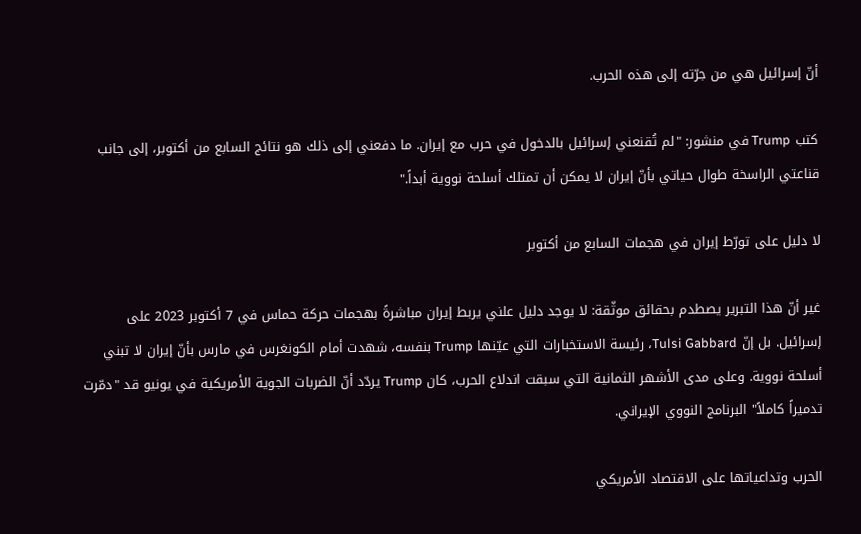أنّ إسرائيل هي من جرّته إلى هذه الحرب.

كتب Trump في منشور: "لم تُقنعني إسرائيل بالدخول في حرب مع إيران. ما دفعني إلى ذلك هو نتائج السابع من أكتوبر، إلى جانب قناعتي الراسخة طوال حياتي بأنّ إيران لا يمكن أن تمتلك أسلحة نووية أبداً."

لا دليل على تورّط إيران في هجمات السابع من أكتوبر

غير أنّ هذا التبرير يصطدم بحقائق موثّقة: لا يوجد دليل علني يربط إيران مباشرةً بهجمات حركة حماس في 7 أكتوبر 2023 على إسرائيل. بل إنّ Tulsi Gabbard، رئيسة الاستخبارات التي عيّنها Trump بنفسه، شهدت أمام الكونغرس في مارس بأنّ إيران لا تبني أسلحة نووية. وعلى مدى الأشهر الثمانية التي سبقت اندلاع الحرب، كان Trump يردّد أنّ الضربات الجوية الأمريكية في يونيو قد "دمّرت تدميراً كاملاً" البرنامج النووي الإيراني.

الحرب وتداعياتها على الاقتصاد الأمريكي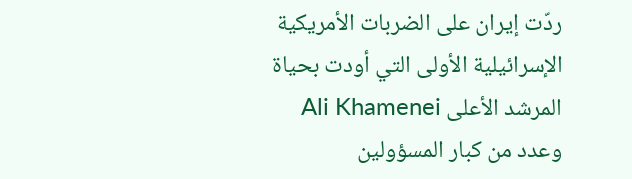ردّت إيران على الضربات الأمريكية الإسرائيلية الأولى التي أودت بحياة المرشد الأعلى Ali Khamenei وعدد من كبار المسؤولين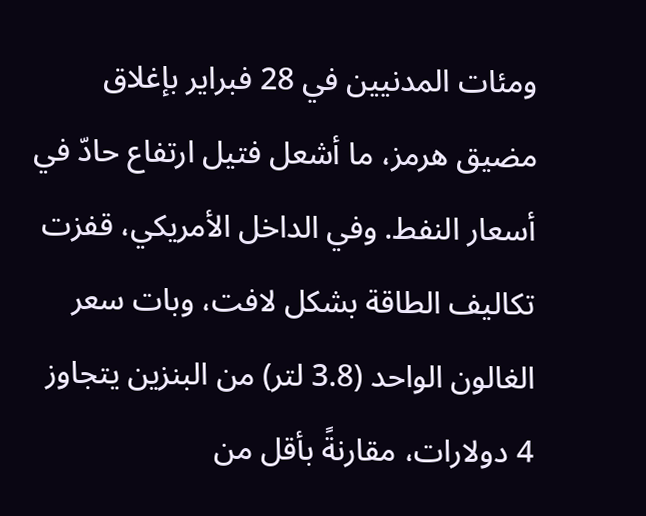ومئات المدنيين في 28 فبراير بإغلاق مضيق هرمز، ما أشعل فتيل ارتفاع حادّ في أسعار النفط. وفي الداخل الأمريكي، قفزت تكاليف الطاقة بشكل لافت، وبات سعر الغالون الواحد (3.8 لتر) من البنزين يتجاوز 4 دولارات، مقارنةً بأقل من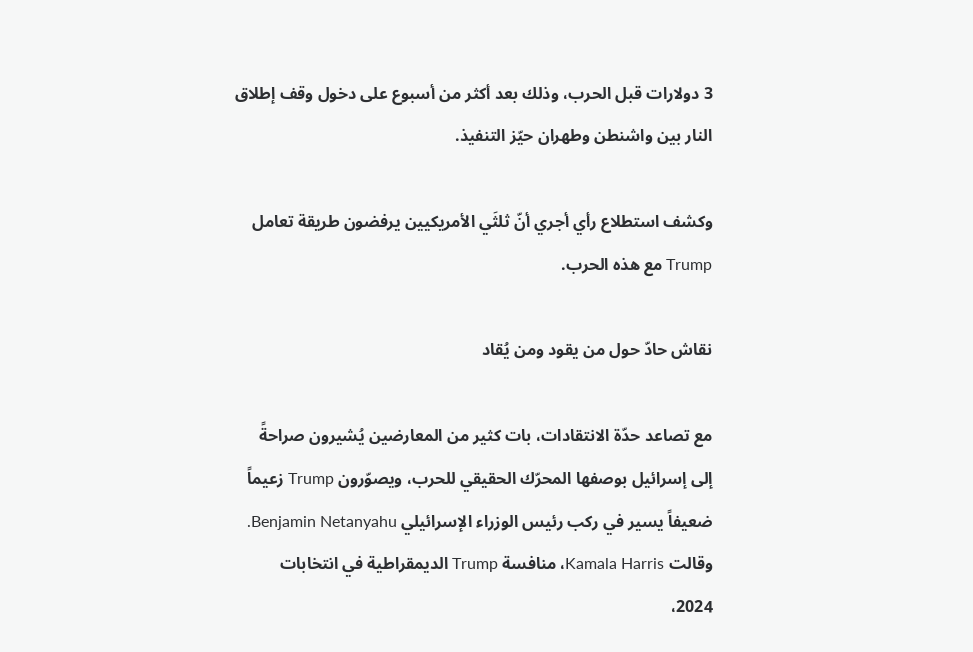3 دولارات قبل الحرب، وذلك بعد أكثر من أسبوع على دخول وقف إطلاق النار بين واشنطن وطهران حيّز التنفيذ.

وكشف استطلاع رأي أجري أنّ ثلثَي الأمريكيين يرفضون طريقة تعامل Trump مع هذه الحرب.

نقاش حادّ حول من يقود ومن يُقاد

مع تصاعد حدّة الانتقادات، بات كثير من المعارضين يُشيرون صراحةً إلى إسرائيل بوصفها المحرّك الحقيقي للحرب، ويصوّرون Trump زعيماً ضعيفاً يسير في ركب رئيس الوزراء الإسرائيلي Benjamin Netanyahu. وقالت Kamala Harris، منافسة Trump الديمقراطية في انتخابات 2024،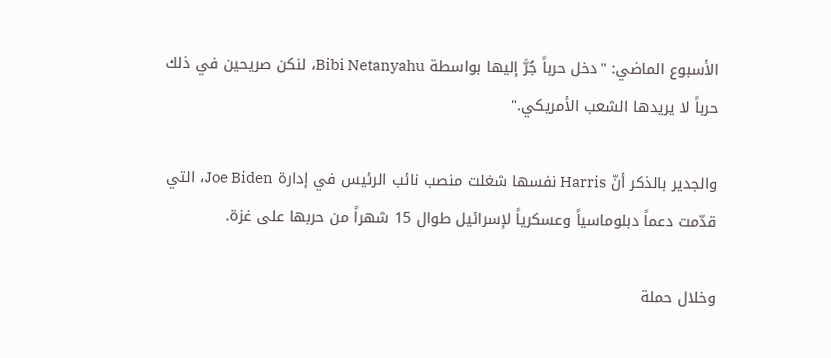الأسبوع الماضي: "دخل حرباً جُرَّ إليها بواسطة Bibi Netanyahu، لنكن صريحين في ذلك حرباً لا يريدها الشعب الأمريكي."

والجدير بالذكر أنّ Harris نفسها شغلت منصب نائب الرئيس في إدارة Joe Biden، التي قدّمت دعماً دبلوماسياً وعسكرياً لإسرائيل طوال 15 شهراً من حربها على غزة.

وخلال حملة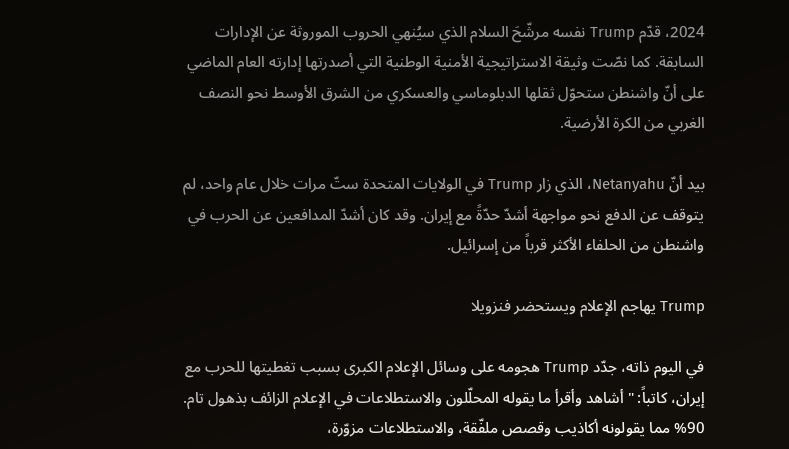2024، قدّم Trump نفسه مرشّحَ السلام الذي سيُنهي الحروب الموروثة عن الإدارات السابقة. كما نصّت وثيقة الاستراتيجية الأمنية الوطنية التي أصدرتها إدارته العام الماضي على أنّ واشنطن ستحوّل ثقلها الدبلوماسي والعسكري من الشرق الأوسط نحو النصف الغربي من الكرة الأرضية.

بيد أنّ Netanyahu، الذي زار Trump في الولايات المتحدة ستّ مرات خلال عام واحد، لم يتوقف عن الدفع نحو مواجهة أشدّ حدّةً مع إيران. وقد كان أشدّ المدافعين عن الحرب في واشنطن من الحلفاء الأكثر قرباً من إسرائيل.

Trump يهاجم الإعلام ويستحضر فنزويلا

في اليوم ذاته، جدّد Trump هجومه على وسائل الإعلام الكبرى بسبب تغطيتها للحرب مع إيران، كاتباً: "أشاهد وأقرأ ما يقوله المحلّلون والاستطلاعات في الإعلام الزائف بذهول تام. 90% مما يقولونه أكاذيب وقصص ملفّقة، والاستطلاعات مزوّرة،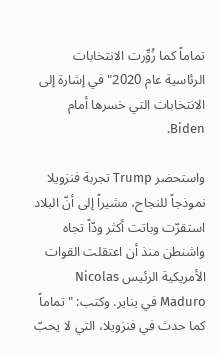تماماً كما زُوِّرت الانتخابات الرئاسية عام 2020" في إشارة إلى الانتخابات التي خسرها أمام Biden.

واستحضر Trump تجربة فنزويلا نموذجاً للنجاح، مشيراً إلى أنّ البلاد استقرّت وباتت أكثر ودّاً تجاه واشنطن منذ أن اعتقلت القوات الأمريكية الرئيس Nicolas Maduro في يناير. وكتب: "تماماً كما حدث في فنزويلا، التي لا يحبّ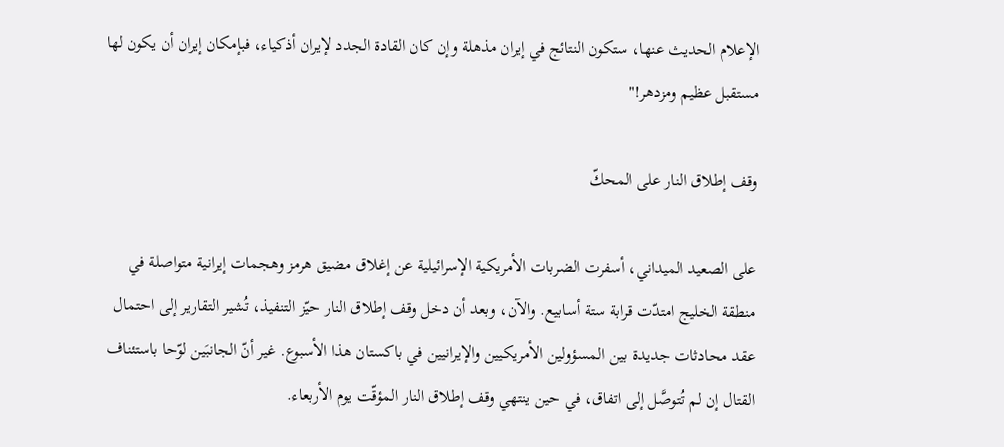الإعلام الحديث عنها، ستكون النتائج في إيران مذهلة وإن كان القادة الجدد لإيران أذكياء، فبإمكان إيران أن يكون لها مستقبل عظيم ومزدهر!"

وقف إطلاق النار على المحكّ

على الصعيد الميداني، أسفرت الضربات الأمريكية الإسرائيلية عن إغلاق مضيق هرمز وهجمات إيرانية متواصلة في منطقة الخليج امتدّت قرابة ستة أسابيع. والآن، وبعد أن دخل وقف إطلاق النار حيّز التنفيذ، تُشير التقارير إلى احتمال عقد محادثات جديدة بين المسؤولين الأمريكيين والإيرانيين في باكستان هذا الأسبوع. غير أنّ الجانبَين لوّحا باستئناف القتال إن لم تُتوصَّل إلى اتفاق، في حين ينتهي وقف إطلاق النار المؤقّت يوم الأربعاء.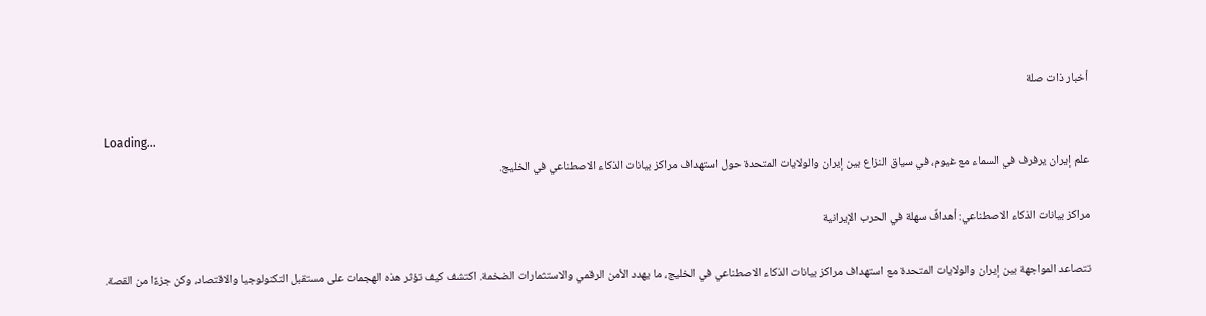أخبار ذات صلة

Loading...
علم إيران يرفرف في السماء مع غيوم، في سياق النزاع بين إيران والولايات المتحدة حول استهداف مراكز بيانات الذكاء الاصطناعي في الخليج.

مراكز بيانات الذكاء الاصطناعي: أهدافٌ سهلة في الحرب الإيرانية

تتصاعد المواجهة بين إيران والولايات المتحدة مع استهداف مراكز بيانات الذكاء الاصطناعي في الخليج، ما يهدد الأمن الرقمي والاستثمارات الضخمة. اكتشف كيف تؤثر هذه الهجمات على مستقبل التكنولوجيا والاقتصاد، وكن جزءًا من القصة.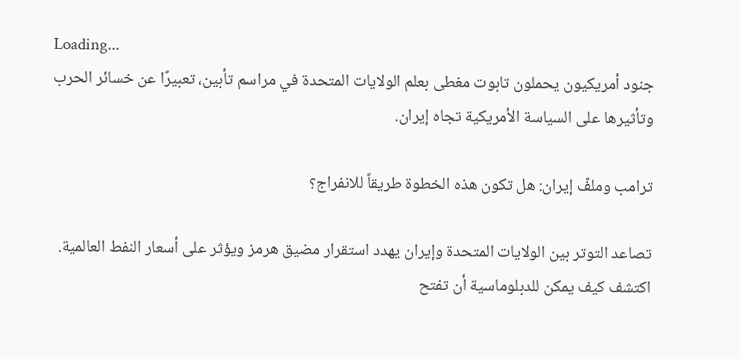Loading...
جنود أمريكيون يحملون تابوت مغطى بعلم الولايات المتحدة في مراسم تأبين، تعبيرًا عن خسائر الحرب وتأثيرها على السياسة الأمريكية تجاه إيران.

ترامب وملفّ إيران: هل تكون هذه الخطوة طريقاً للانفراج؟

تصاعد التوتر بين الولايات المتحدة وإيران يهدد استقرار مضيق هرمز ويؤثر على أسعار النفط العالمية. اكتشف كيف يمكن للدبلوماسية أن تفتح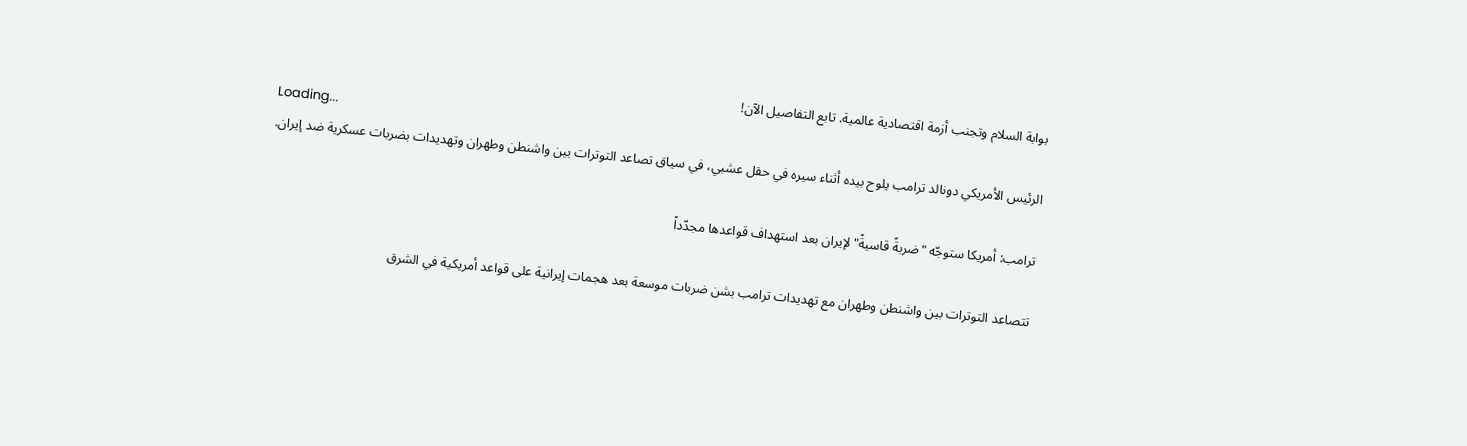بوابة السلام وتجنب أزمة اقتصادية عالمية. تابع التفاصيل الآن!
Loading...
الرئيس الأمريكي دونالد ترامب يلوح بيده أثناء سيره في حقل عشبي، في سياق تصاعد التوترات بين واشنطن وطهران وتهديدات بضربات عسكرية ضد إيران.

ترامب: أمريكا ستوجّه "ضربةً قاسيةً" لإيران بعد استهداف قواعدها مجدّداً

تتصاعد التوترات بين واشنطن وطهران مع تهديدات ترامب بشن ضربات موسعة بعد هجمات إيرانية على قواعد أمريكية في الشرق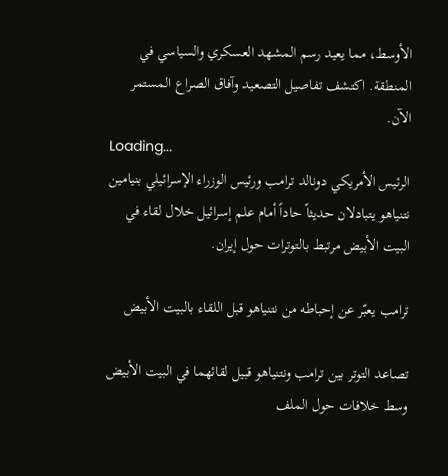الأوسط، مما يعيد رسم المشهد العسكري والسياسي في المنطقة. اكتشف تفاصيل التصعيد وآفاق الصراع المستمر الآن.
Loading...
الرئيس الأمريكي دونالد ترامب ورئيس الوزراء الإسرائيلي بنيامين نتنياهو يتبادلان حديثاً حاداً أمام علم إسرائيل خلال لقاء في البيت الأبيض مرتبط بالتوترات حول إيران.

ترامب يعبّر عن إحباطه من نتنياهو قبل اللقاء بالبيت الأبيض

تصاعد التوتر بين ترامب ونتنياهو قبيل لقائهما في البيت الأبيض وسط خلافات حول الملف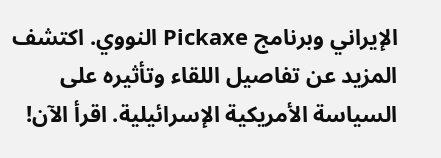الإيراني وبرنامج Pickaxe النووي. اكتشف المزيد عن تفاصيل اللقاء وتأثيره على السياسة الأمريكية الإسرائيلية. اقرأ الآن!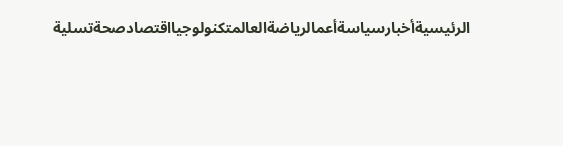الرئيسيةأخبارسياسةأعمالرياضةالعالمتكنولوجيااقتصادصحةتسلية